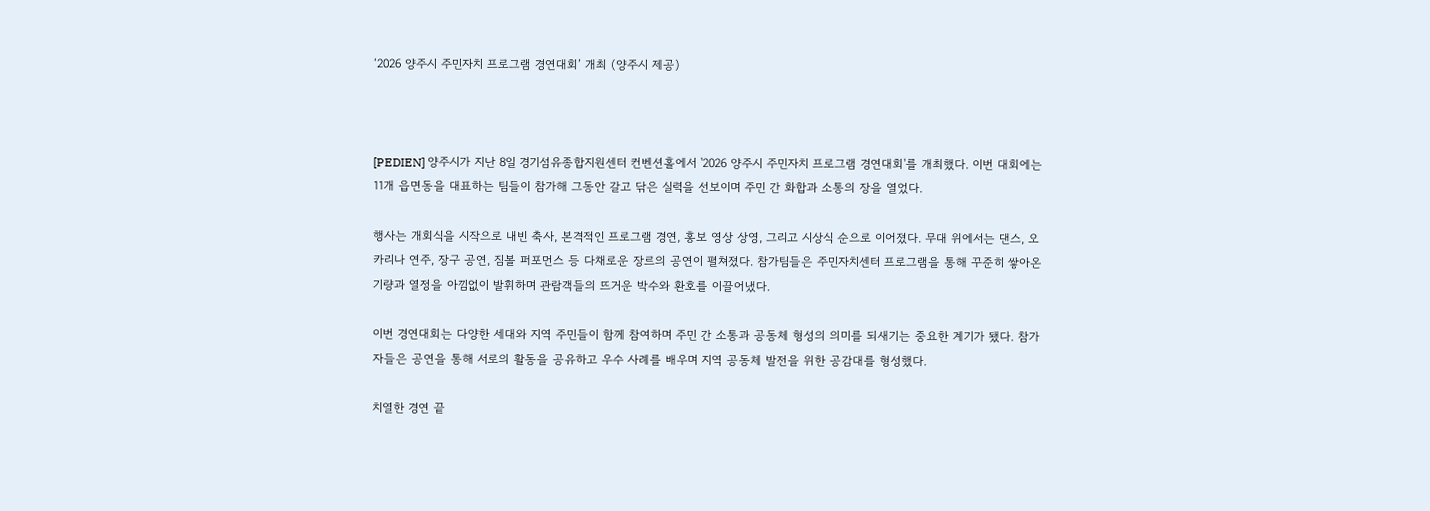‘2026 양주시 주민자치 프로그램 경연대회’ 개최 (양주시 제공)



[PEDIEN] 양주시가 지난 8일 경기섬유종합지원센터 컨벤션홀에서 '2026 양주시 주민자치 프로그램 경연대회'를 개최했다. 이번 대회에는 11개 읍면동을 대표하는 팀들이 참가해 그동안 갈고 닦은 실력을 선보이며 주민 간 화합과 소통의 장을 열었다.

행사는 개회식을 시작으로 내빈 축사, 본격적인 프로그램 경연, 홍보 영상 상영, 그리고 시상식 순으로 이어졌다. 무대 위에서는 댄스, 오카리나 연주, 장구 공연, 짐볼 퍼포먼스 등 다채로운 장르의 공연이 펼쳐졌다. 참가팀들은 주민자치센터 프로그램을 통해 꾸준히 쌓아온 기량과 열정을 아낌없이 발휘하며 관람객들의 뜨거운 박수와 환호를 이끌어냈다.

이번 경연대회는 다양한 세대와 지역 주민들이 함께 참여하며 주민 간 소통과 공동체 형성의 의미를 되새기는 중요한 계기가 됐다. 참가자들은 공연을 통해 서로의 활동을 공유하고 우수 사례를 배우며 지역 공동체 발전을 위한 공감대를 형성했다.

치열한 경연 끝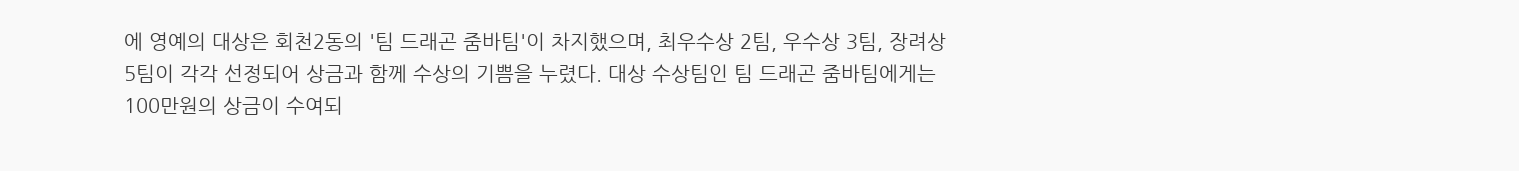에 영예의 대상은 회천2동의 '팀 드래곤 줌바팀'이 차지했으며, 최우수상 2팀, 우수상 3팀, 장려상 5팀이 각각 선정되어 상금과 함께 수상의 기쁨을 누렸다. 대상 수상팀인 팀 드래곤 줌바팀에게는 100만원의 상금이 수여되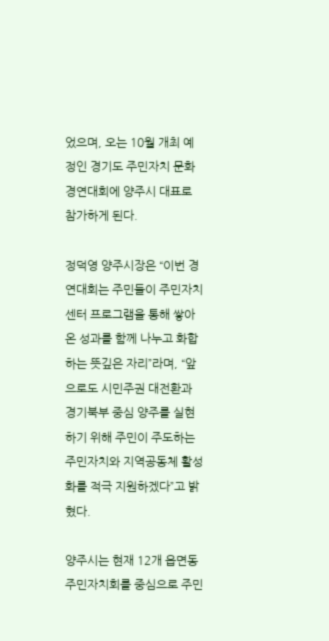었으며, 오는 10월 개최 예정인 경기도 주민자치 문화경연대회에 양주시 대표로 참가하게 된다.

정덕영 양주시장은 “이번 경연대회는 주민들이 주민자치센터 프로그램을 통해 쌓아온 성과를 함께 나누고 화합하는 뜻깊은 자리”라며, “앞으로도 시민주권 대전환과 경기북부 중심 양주를 실현하기 위해 주민이 주도하는 주민자치와 지역공동체 활성화를 적극 지원하겠다”고 밝혔다.

양주시는 현재 12개 읍면동 주민자치회를 중심으로 주민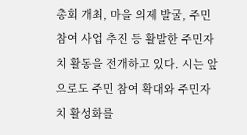총회 개최, 마을 의제 발굴, 주민참여 사업 추진 등 활발한 주민자치 활동을 전개하고 있다. 시는 앞으로도 주민 참여 확대와 주민자치 활성화를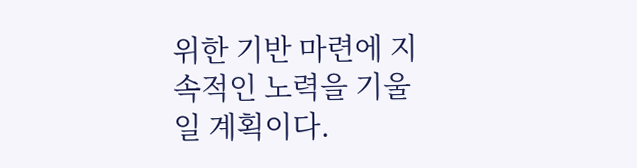위한 기반 마련에 지속적인 노력을 기울일 계획이다.